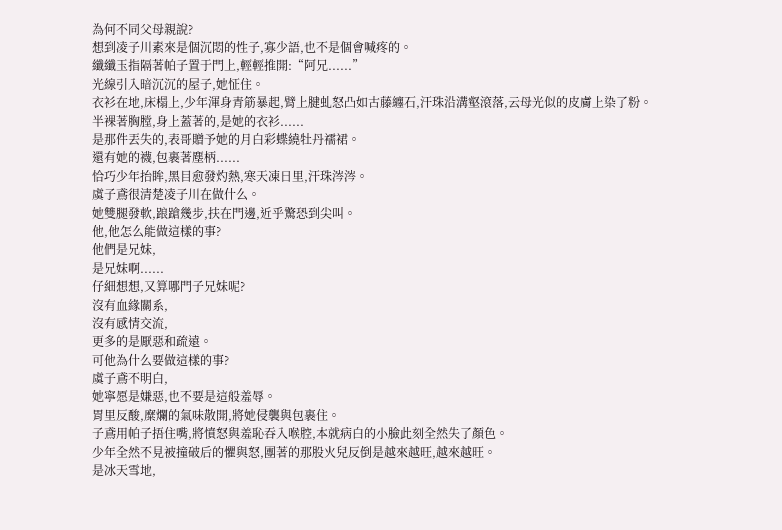為何不同父母親說?
想到凌子川素來是個沉悶的性子,寡少語,也不是個會喊疼的。
纖纖玉指隔著帕子置于門上,輕輕推開:“阿兄......”
光線引入暗沉沉的屋子,她怔住。
衣衫在地,床榻上,少年渾身青筋暴起,臂上腱虬怒凸如古藤纏石,汗珠沿溝壑滾落,云母光似的皮膚上染了粉。
半裸著胸膛,身上蓋著的,是她的衣衫......
是那件丟失的,表哥贈予她的月白彩蝶繞牡丹襦裙。
還有她的襪,包裹著塵柄......
恰巧少年抬眸,黑目愈發灼熱,寒天凍日里,汗珠涔涔。
虞子鳶很清楚凌子川在做什么。
她雙腿發軟,踉蹌幾步,扶在門邊,近乎驚恐到尖叫。
他,他怎么能做這樣的事?
他們是兄妹,
是兄妹啊......
仔細想想,又算哪門子兄妹呢?
沒有血緣關系,
沒有感情交流,
更多的是厭惡和疏遠。
可他為什么要做這樣的事?
虞子鳶不明白,
她寧愿是嫌惡,也不要是這般羞辱。
胃里反酸,糜爛的氣味散開,將她侵襲與包裹住。
子鳶用帕子捂住嘴,將憤怒與羞恥吞入喉腔,本就病白的小臉此刻全然失了顏色。
少年全然不見被撞破后的懼與怒,團著的那股火兒反倒是越來越旺,越來越旺。
是冰天雪地,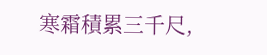寒霜積累三千尺,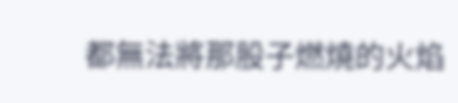都無法將那股子燃燒的火焰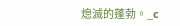熄滅的蓬勃。_c